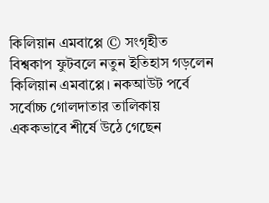কিলিয়ান এমবাপ্পে © সংগৃহীত
বিশ্বকাপ ফুটবলে নতুন ইতিহাস গড়লেন কিলিয়ান এমবাপ্পে। নকআউট পর্বে সর্বোচ্চ গোলদাতার তালিকায় এককভাবে শীর্ষে উঠে গেছেন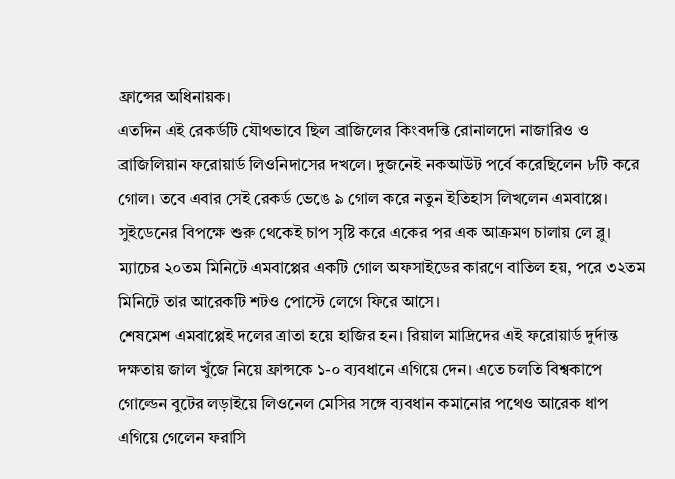ফ্রান্সের অধিনায়ক।
এতদিন এই রেকর্ডটি যৌথভাবে ছিল ব্রাজিলের কিংবদন্তি রোনালদো নাজারিও ও ব্রাজিলিয়ান ফরোয়ার্ড লিওনিদাসের দখলে। দুজনেই নকআউট পর্বে করেছিলেন ৮টি করে গোল। তবে এবার সেই রেকর্ড ভেঙে ৯ গোল করে নতুন ইতিহাস লিখলেন এমবাপ্পে।
সুইডেনের বিপক্ষে শুরু থেকেই চাপ সৃষ্টি করে একের পর এক আক্রমণ চালায় লে ব্লু। ম্যাচের ২০তম মিনিটে এমবাপ্পের একটি গোল অফসাইডের কারণে বাতিল হয়, পরে ৩২তম মিনিটে তার আরেকটি শটও পোস্টে লেগে ফিরে আসে।
শেষমেশ এমবাপ্পেই দলের ত্রাতা হয়ে হাজির হন। রিয়াল মাদ্রিদের এই ফরোয়ার্ড দুর্দান্ত দক্ষতায় জাল খুঁজে নিয়ে ফ্রান্সকে ১-০ ব্যবধানে এগিয়ে দেন। এতে চলতি বিশ্বকাপে গোল্ডেন বুটের লড়াইয়ে লিওনেল মেসির সঙ্গে ব্যবধান কমানোর পথেও আরেক ধাপ এগিয়ে গেলেন ফরাসি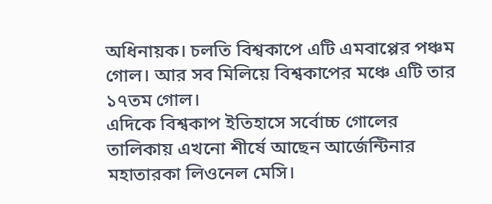অধিনায়ক। চলতি বিশ্বকাপে এটি এমবাপ্পের পঞ্চম গোল। আর সব মিলিয়ে বিশ্বকাপের মঞ্চে এটি তার ১৭তম গোল।
এদিকে বিশ্বকাপ ইতিহাসে সর্বোচ্চ গোলের তালিকায় এখনো শীর্ষে আছেন আর্জেন্টিনার মহাতারকা লিওনেল মেসি।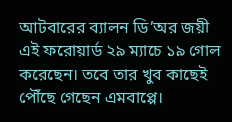আটবারের ব্যালন ডি’অর জয়ী এই ফরোয়ার্ড ২৯ ম্যাচে ১৯ গোল করেছেন। তবে তার খুব কাছেই পৌঁছে গেছেন এমবাপ্পে।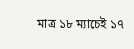মাত্র ১৮ ম্যাচেই ১৭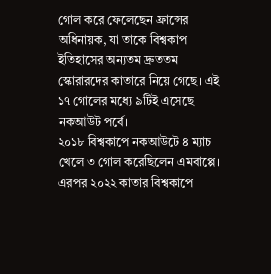গোল করে ফেলেছেন ফ্রান্সের অধিনায়ক, যা তাকে বিশ্বকাপ ইতিহাসের অন্যতম দ্রুততম স্কোরারদের কাতারে নিয়ে গেছে। এই ১৭ গোলের মধ্যে ৯টিই এসেছে নকআউট পর্বে।
২০১৮ বিশ্বকাপে নকআউটে ৪ ম্যাচ খেলে ৩ গোল করেছিলেন এমবাপ্পে। এরপর ২০২২ কাতার বিশ্বকাপে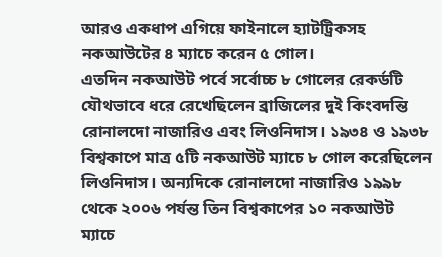আরও একধাপ এগিয়ে ফাইনালে হ্যাটট্রিকসহ নকআউটের ৪ ম্যাচে করেন ৫ গোল।
এতদিন নকআউট পর্বে সর্বোচ্চ ৮ গোলের রেকর্ডটি যৌথভাবে ধরে রেখেছিলেন ব্রাজিলের দুই কিংবদন্তি রোনালদো নাজারিও এবং লিওনিদাস। ১৯৩৪ ও ১৯৩৮ বিশ্বকাপে মাত্র ৫টি নকআউট ম্যাচে ৮ গোল করেছিলেন লিওনিদাস। অন্যদিকে রোনালদো নাজারিও ১৯৯৮ থেকে ২০০৬ পর্যন্ত তিন বিশ্বকাপের ১০ নকআউট ম্যাচে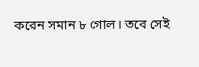করেন সমান ৮ গোল। তবে সেই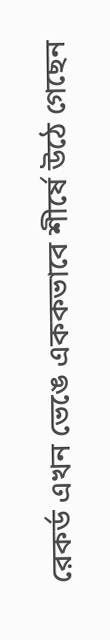রেকর্ড এখন ভেঙে এককভাবে শীর্ষে উঠে গেছেন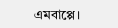এমবাপ্পে।